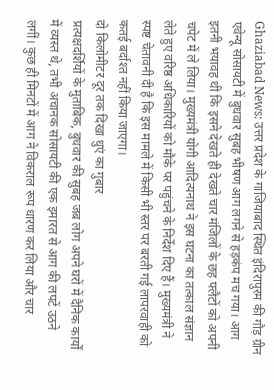Ghaziabad News: उत्तर प्रदेश के गाजियाबाद स्थित इंदिरापुरम की गौड़ ग्रीन एवेन्यू सोसायटी में बुधवार सुबह भीषण आग लगने से हड़कंप मच गया। आग इतनी भयावह थी कि इसने देखते ही देखते चार मंजिलों के छह फ्लैटों को अपनी चपेट में ले लिया। मुख्यमंत्री योगी आदित्यनाथ ने इस घटना का तत्काल संज्ञान लेते हुए वरिष्ठ अधिकारियों को मौके पर पहुंचने के निर्देश दिए हैं। मुख्यमंत्री ने स्पष्ट चेतावनी दी है कि इस मामले में किसी भी स्तर पर बरती गई लापरवाही को कतई बर्दाश्त नहीं किया जाएगा।
दो किलोमीटर दूर तक दिखा धुएं का गुबार
प्रत्यक्षदर्शियों के मुताबिक, बुधवार की सुबह जब लोग अपने घरों में दैनिक कार्यों में व्यस्त थे, तभी अचानक सोसायटी की एक इमारत से आग की लपटें उठने लगीं। कुछ ही मिनटों में आग ने विकराल रूप धारण कर लिया और चार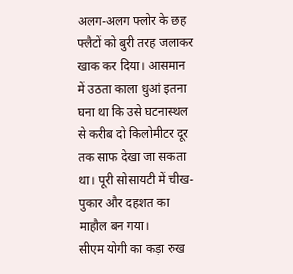अलग-अलग फ्लोर के छह फ्लैटों को बुरी तरह जलाकर खाक कर दिया। आसमान में उठता काला धुआं इतना घना था कि उसे घटनास्थल से करीब दो किलोमीटर दूर तक साफ देखा जा सकता था। पूरी सोसायटी में चीख-पुकार और दहशत का माहौल बन गया।
सीएम योगी का कड़ा रुख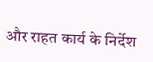और राहत कार्य के निर्देश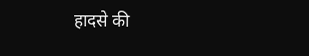हादसे की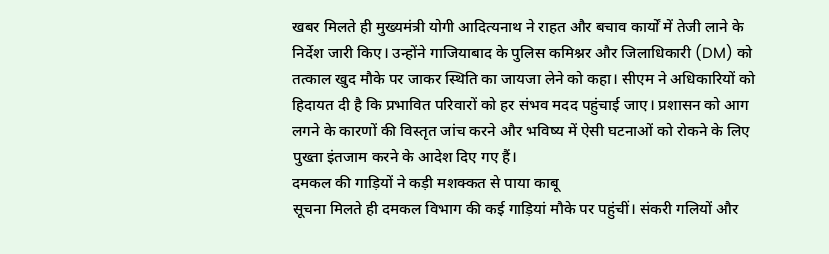खबर मिलते ही मुख्यमंत्री योगी आदित्यनाथ ने राहत और बचाव कार्यों में तेजी लाने के निर्देश जारी किए। उन्होंने गाजियाबाद के पुलिस कमिश्नर और जिलाधिकारी (DM) को तत्काल खुद मौके पर जाकर स्थिति का जायजा लेने को कहा। सीएम ने अधिकारियों को हिदायत दी है कि प्रभावित परिवारों को हर संभव मदद पहुंचाई जाए। प्रशासन को आग लगने के कारणों की विस्तृत जांच करने और भविष्य में ऐसी घटनाओं को रोकने के लिए पुख्ता इंतजाम करने के आदेश दिए गए हैं।
दमकल की गाड़ियों ने कड़ी मशक्कत से पाया काबू
सूचना मिलते ही दमकल विभाग की कई गाड़ियां मौके पर पहुंचीं। संकरी गलियों और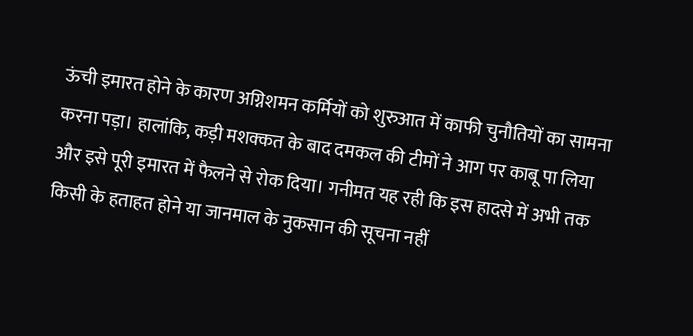ऊंची इमारत होने के कारण अग्निशमन कर्मियों को शुरुआत में काफी चुनौतियों का सामना करना पड़ा। हालांकि, कड़ी मशक्कत के बाद दमकल की टीमों ने आग पर काबू पा लिया और इसे पूरी इमारत में फैलने से रोक दिया। गनीमत यह रही कि इस हादसे में अभी तक किसी के हताहत होने या जानमाल के नुकसान की सूचना नहीं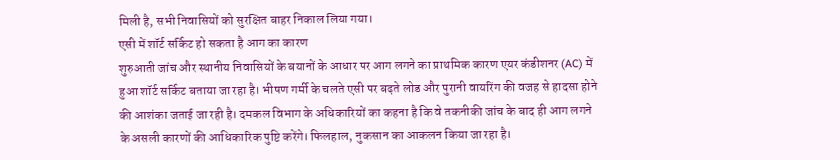मिली है, सभी निवासियों को सुरक्षित बाहर निकाल लिया गया।
एसी में शॉर्ट सर्किट हो सकता है आग का कारण
शुरुआती जांच और स्थानीय निवासियों के बयानों के आधार पर आग लगने का प्राथमिक कारण एयर कंडीशनर (AC) में हुआ शॉर्ट सर्किट बताया जा रहा है। भीषण गर्मी के चलते एसी पर बढ़ते लोड और पुरानी वायरिंग की वजह से हादसा होने की आशंका जताई जा रही है। दमकल विभाग के अधिकारियों का कहना है कि वे तकनीकी जांच के बाद ही आग लगने के असली कारणों की आधिकारिक पुष्टि करेंगे। फिलहाल, नुकसान का आकलन किया जा रहा है।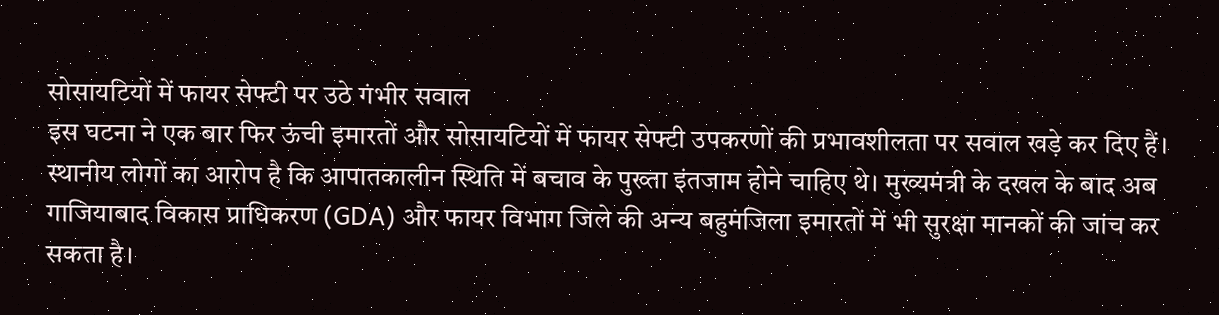सोसायटियों में फायर सेफ्टी पर उठे गंभीर सवाल
इस घटना ने एक बार फिर ऊंची इमारतों और सोसायटियों में फायर सेफ्टी उपकरणों की प्रभावशीलता पर सवाल खड़े कर दिए हैं। स्थानीय लोगों का आरोप है कि आपातकालीन स्थिति में बचाव के पुख्ता इंतजाम होने चाहिए थे। मुख्यमंत्री के दखल के बाद अब गाजियाबाद विकास प्राधिकरण (GDA) और फायर विभाग जिले की अन्य बहुमंजिला इमारतों में भी सुरक्षा मानकों की जांच कर सकता है।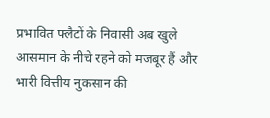प्रभावित फ्लैटों के निवासी अब खुले आसमान के नीचे रहने को मजबूर हैं और भारी वित्तीय नुकसान की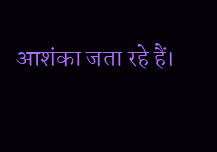आशंका जता रहे हैं।